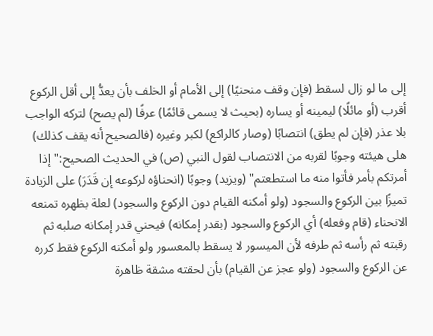إلى ما لو زال لسقط (فإن وقف منحنيًا) إلى الأمام أو الخلف بأن يعدُّ إلى أقل الركوع أقرب (أو مائلًا) ليمينه أو يساره (بحيث لا يسمى قائمًا) عرفًا (لم يصح) لتركه الواجب بلا عذر (فإن لم يطق) انتصابًا (وصار كالراكع) لكبر وغيره (فالصحيح أنه يقف كذلك) هلى هيئته وجوبًا لقربه من الانتصاب لقول النبي (ص) في الحديث الصحيح:"إذا أمرتكم بأمر فأتوا منه ما استطعتم" (ويزيد) وجوبًا (انحناؤه لركوعه إن قَدَرَ) على الزيادة تميزًا بين الركوع والسجود (ولو أمكنه القيام دون الركوع والسجود) لعلة بظهره تمنعه الانحناء (قام وفعله) أي الركوع والسجود (بقدر إمكانه) فيحني قدر إمكانه صلبه ثم رقبته ثم رأسه ثم طرفه لأن الميسور لا يسقط بالمعسور ولو أمكنه الركوع فقط كرره عن الركوع والسجود (ولو عجز عن القيام) بأن لحقته مشقة ظاهرة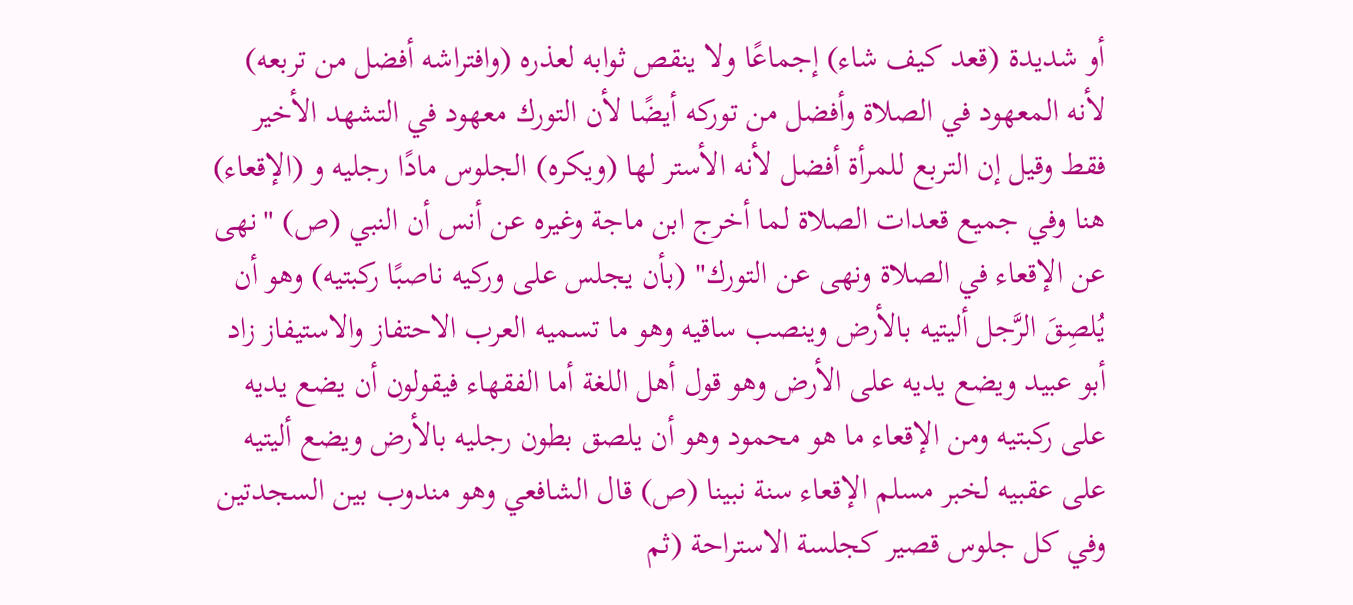أو شديدة (قعد كيف شاء) إجماعًا ولا ينقص ثوابه لعذره (وافتراشه أفضل من تربعه) لأنه المعهود في الصلاة وأفضل من توركه أيضًا لأن التورك معهود في التشهد الأخير فقط وقيل إن التربع للمرأة أفضل لأنه الأستر لها (ويكره) الجلوس مادًا رجليه و (الإقعاء) هنا وفي جميع قعدات الصلاة لما أخرج ابن ماجة وغيره عن أنس أن النبي (ص) "نهى عن الإقعاء في الصلاة ونهى عن التورك" (بأن يجلس على وركيه ناصبًا ركبتيه) وهو أن يُلصِقَ الرَّجل أليتيه بالأرض وينصب ساقيه وهو ما تسميه العرب الاحتفاز والاستيفاز زاد أبو عبيد ويضع يديه على الأرض وهو قول أهل اللغة أما الفقهاء فيقولون أن يضع يديه على ركبتيه ومن الإقعاء ما هو محمود وهو أن يلصق بطون رجليه بالأرض ويضع أليتيه على عقبيه لخبر مسلم الإقعاء سنة نبينا (ص) قال الشافعي وهو مندوب بين السجدتين وفي كل جلوس قصير كجلسة الاستراحة (ثم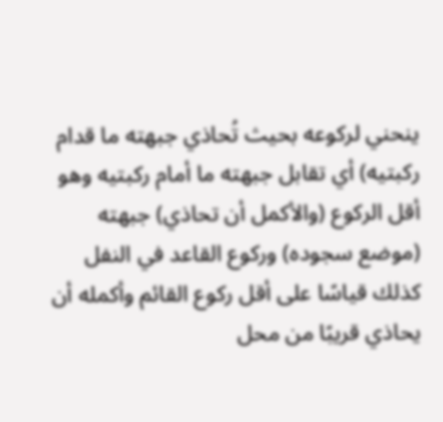ينحني لركوعه بحيث تُحاذي جبهته ما قدام ركبتيه) أي تقابل جبهته ما أمام ركبتيه وهو أقل الركوع (والأكمل أن تحاذي) جبهته (موضع سجوده) وركوع القاعد في النفل كذلك قياسًا على أقل ركوع القائم وأكمله أن يحاذي قريبًا من محل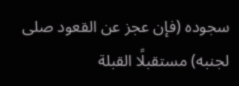سجوده (فإن عجز عن القعود صلى لجنبه) مستقبلًا القبلة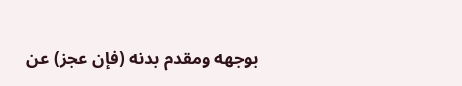بوجهه ومقدم بدنه (فإن عجز) عن